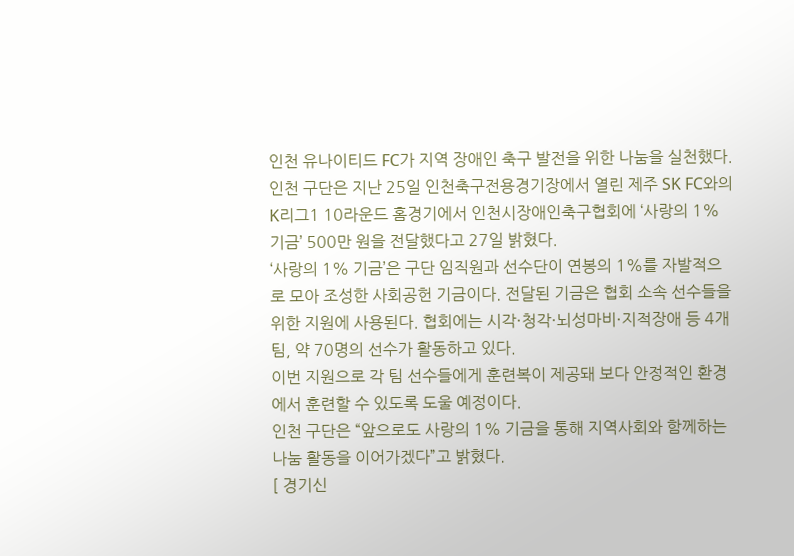인천 유나이티드 FC가 지역 장애인 축구 발전을 위한 나눔을 실천했다.
인천 구단은 지난 25일 인천축구전용경기장에서 열린 제주 SK FC와의 K리그1 10라운드 홈경기에서 인천시장애인축구협회에 ‘사랑의 1% 기금’ 500만 원을 전달했다고 27일 밝혔다.
‘사랑의 1% 기금’은 구단 임직원과 선수단이 연봉의 1%를 자발적으로 모아 조성한 사회공헌 기금이다. 전달된 기금은 협회 소속 선수들을 위한 지원에 사용된다. 협회에는 시각·청각·뇌성마비·지적장애 등 4개 팀, 약 70명의 선수가 활동하고 있다.
이번 지원으로 각 팀 선수들에게 훈련복이 제공돼 보다 안정적인 환경에서 훈련할 수 있도록 도울 예정이다.
인천 구단은 “앞으로도 사랑의 1% 기금을 통해 지역사회와 함께하는 나눔 활동을 이어가겠다”고 밝혔다.
[ 경기신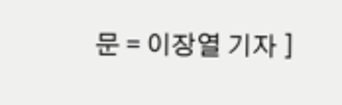문 = 이장열 기자 ]